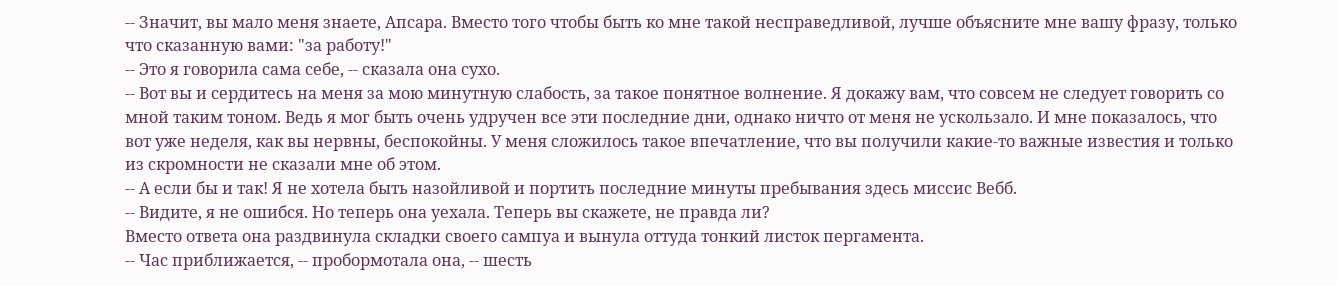-- Значит, вы мало меня знаете, Апсара. Вместо того чтобы быть ко мне такой несправедливой, лучше объясните мне вашу фразу, только что сказанную вами: "за работу!"
-- Это я говорила сама себе, -- сказала она сухо.
-- Вот вы и сердитесь на меня за мою минутную слабость, за такое понятное волнение. Я докажу вам, что совсем не следует говорить со мной таким тоном. Ведь я мог быть очень удручен все эти последние дни, однако ничто от меня не ускользало. И мне показалось, что вот уже неделя, как вы нервны, беспокойны. У меня сложилось такое впечатление, что вы получили какие-то важные известия и только из скромности не сказали мне об этом.
-- А если бы и так! Я не хотела быть назойливой и портить последние минуты пребывания здесь миссис Вебб.
-- Видите, я не ошибся. Но теперь она уехала. Теперь вы скажете, не правда ли?
Вместо ответа она раздвинула складки своего сампуа и вынула оттуда тонкий листок пергамента.
-- Час приближается, -- пробормотала она, -- шесть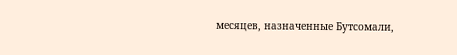месяцев, назначенные Бутсомали,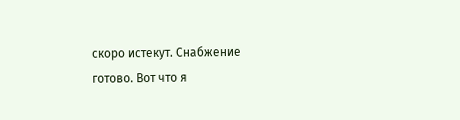скоро истекут. Снабжение готово. Вот что я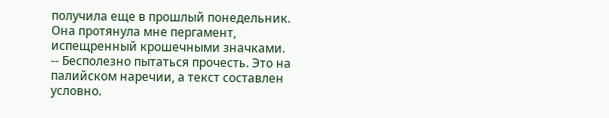получила еще в прошлый понедельник.
Она протянула мне пергамент, испещренный крошечными значками.
-- Бесполезно пытаться прочесть. Это на палийском наречии, а текст составлен условно.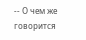-- О чем же говорится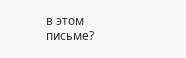в этом письме?